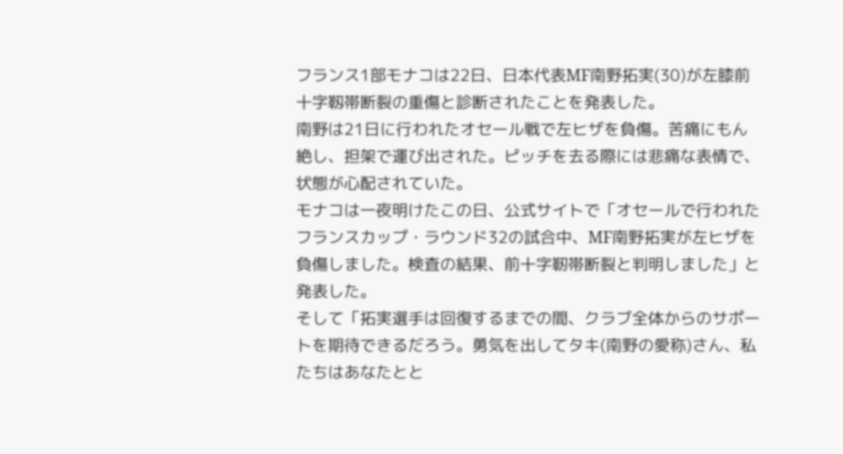フランス1部モナコは22日、日本代表MF南野拓実(30)が左膝前十字靱帯断裂の重傷と診断されたことを発表した。
南野は21日に行われたオセール戦で左ヒザを負傷。苦痛にもん絶し、担架で運び出された。ピッチを去る際には悲痛な表情で、状態が心配されていた。
モナコは一夜明けたこの日、公式サイトで「オセールで行われたフランスカップ・ラウンド32の試合中、MF南野拓実が左ヒザを負傷しました。検査の結果、前十字靭帯断裂と判明しました」と発表した。
そして「拓実選手は回復するまでの間、クラブ全体からのサポートを期待できるだろう。勇気を出してタキ(南野の愛称)さん、私たちはあなたとと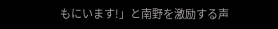もにいます!」と南野を激励する声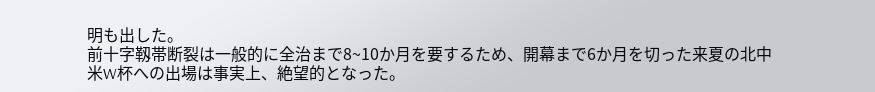明も出した。
前十字靱帯断裂は一般的に全治まで8~10か月を要するため、開幕まで6か月を切った来夏の北中米W杯への出場は事実上、絶望的となった。